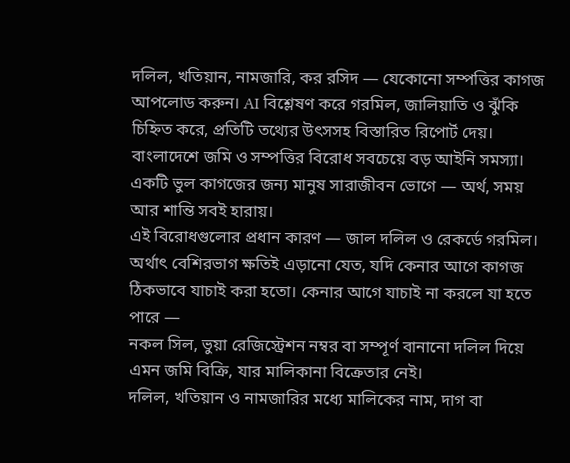দলিল, খতিয়ান, নামজারি, কর রসিদ — যেকোনো সম্পত্তির কাগজ আপলোড করুন। AI বিশ্লেষণ করে গরমিল, জালিয়াতি ও ঝুঁকি চিহ্নিত করে, প্রতিটি তথ্যের উৎসসহ বিস্তারিত রিপোর্ট দেয়।
বাংলাদেশে জমি ও সম্পত্তির বিরোধ সবচেয়ে বড় আইনি সমস্যা। একটি ভুল কাগজের জন্য মানুষ সারাজীবন ভোগে — অর্থ, সময় আর শান্তি সবই হারায়।
এই বিরোধগুলোর প্রধান কারণ — জাল দলিল ও রেকর্ডে গরমিল। অর্থাৎ বেশিরভাগ ক্ষতিই এড়ানো যেত, যদি কেনার আগে কাগজ ঠিকভাবে যাচাই করা হতো। কেনার আগে যাচাই না করলে যা হতে পারে —
নকল সিল, ভুয়া রেজিস্ট্রেশন নম্বর বা সম্পূর্ণ বানানো দলিল দিয়ে এমন জমি বিক্রি, যার মালিকানা বিক্রেতার নেই।
দলিল, খতিয়ান ও নামজারির মধ্যে মালিকের নাম, দাগ বা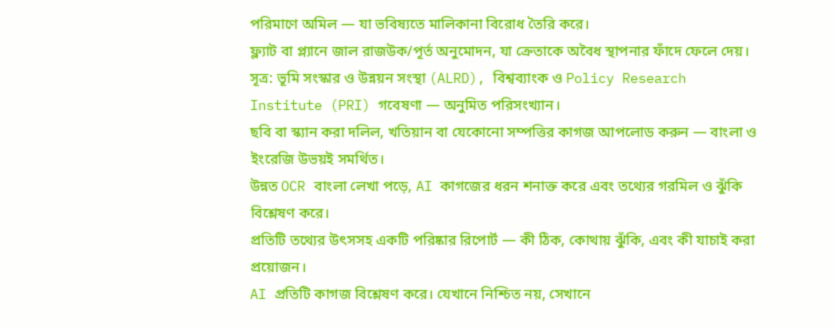পরিমাণে অমিল — যা ভবিষ্যতে মালিকানা বিরোধ তৈরি করে।
ফ্ল্যাট বা প্ল্যানে জাল রাজউক/পূর্ত অনুমোদন, যা ক্রেতাকে অবৈধ স্থাপনার ফাঁদে ফেলে দেয়।
সূত্র: ভূমি সংস্কার ও উন্নয়ন সংস্থা (ALRD), বিশ্বব্যাংক ও Policy Research Institute (PRI) গবেষণা — অনুমিত পরিসংখ্যান।
ছবি বা স্ক্যান করা দলিল, খতিয়ান বা যেকোনো সম্পত্তির কাগজ আপলোড করুন — বাংলা ও ইংরেজি উভয়ই সমর্থিত।
উন্নত OCR বাংলা লেখা পড়ে, AI কাগজের ধরন শনাক্ত করে এবং তথ্যের গরমিল ও ঝুঁকি বিশ্লেষণ করে।
প্রতিটি তথ্যের উৎসসহ একটি পরিষ্কার রিপোর্ট — কী ঠিক, কোথায় ঝুঁকি, এবং কী যাচাই করা প্রয়োজন।
AI প্রতিটি কাগজ বিশ্লেষণ করে। যেখানে নিশ্চিত নয়, সেখানে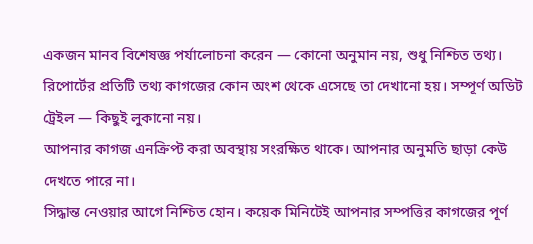একজন মানব বিশেষজ্ঞ পর্যালোচনা করেন — কোনো অনুমান নয়, শুধু নিশ্চিত তথ্য।
রিপোর্টের প্রতিটি তথ্য কাগজের কোন অংশ থেকে এসেছে তা দেখানো হয়। সম্পূর্ণ অডিট ট্রেইল — কিছুই লুকানো নয়।
আপনার কাগজ এনক্রিপ্ট করা অবস্থায় সংরক্ষিত থাকে। আপনার অনুমতি ছাড়া কেউ দেখতে পারে না।
সিদ্ধান্ত নেওয়ার আগে নিশ্চিত হোন। কয়েক মিনিটেই আপনার সম্পত্তির কাগজের পূর্ণ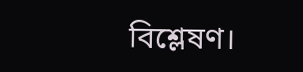বিশ্লেষণ।